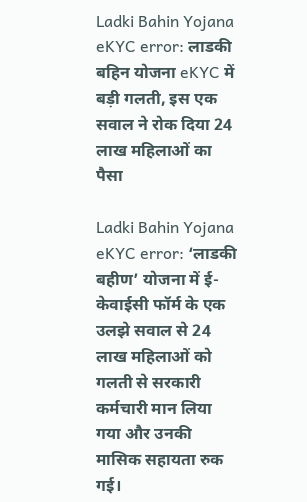Ladki Bahin Yojana eKYC error: लाडकी बहिन योजना eKYC में बड़ी गलती, इस एक सवाल ने रोक दिया 24 लाख महिलाओं का पैसा

Ladki Bahin Yojana eKYC error: ‘लाडकी बहीण’ योजना में ई-केवाईसी फॉर्म के एक उलझे सवाल से 24 लाख महिलाओं को गलती से सरकारी कर्मचारी मान लिया गया और उनकी मासिक सहायता रुक गई।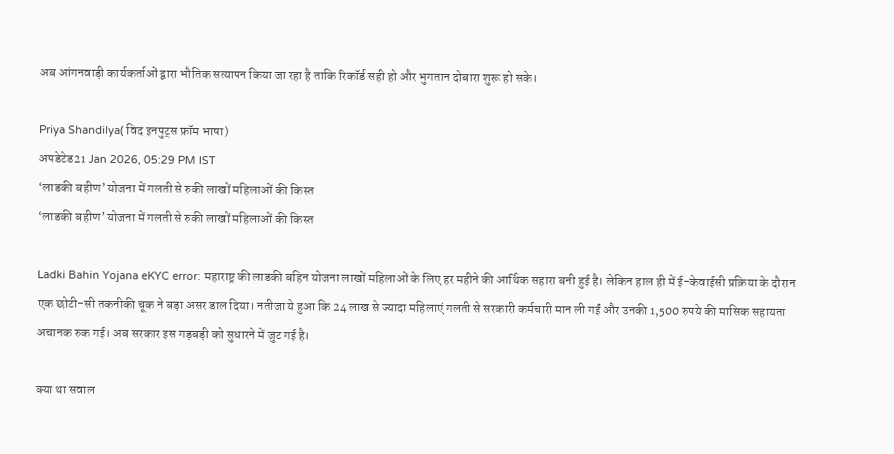अब आंगनवाड़ी कार्यकर्ताओं द्वारा भौतिक सत्यापन किया जा रहा है ताकि रिकॉर्ड सही हो और भुगतान दोबारा शुरू हो सके।

Priya Shandilya( विद इनपुट्स फ्रॉम भाषा)
अपडेटेड21 Jan 2026, 05:29 PM IST
‘लाडकी बहीण’ योजना में गलती से रुकी लाखों महिलाओं की किस्त
‘लाडकी बहीण’ योजना में गलती से रुकी लाखों महिलाओं की किस्त

Ladki Bahin Yojana eKYC error: महाराष्ट्र की लाडकी बहिन योजना लाखों महिलाओं के लिए हर महीने की आर्थिक सहारा बनी हुई है। लेकिन हाल ही में ई-केवाईसी प्रक्रिया के दौरान एक छोटी-सी तकनीकी चूक ने बड़ा असर डाल दिया। नतीजा ये हुआ कि 24 लाख से ज्यादा महिलाएं गलती से सरकारी कर्मचारी मान ली गईं और उनकी 1,500 रुपये की मासिक सहायता अचानक रुक गई। अब सरकार इस गड़बड़ी को सुधारने में जुट गई है।

क्या था सवाल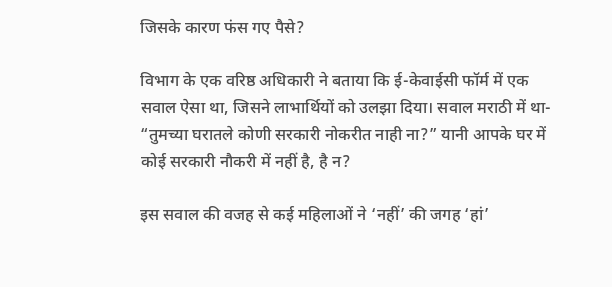जिसके कारण फंस गए पैसे?

विभाग के एक वरिष्ठ अधिकारी ने बताया कि ई-केवाईसी फॉर्म में एक सवाल ऐसा था, जिसने लाभार्थियों को उलझा दिया। सवाल मराठी में था- “तुमच्या घरातले कोणी सरकारी नोकरीत नाही ना?” यानी आपके घर में कोई सरकारी नौकरी में नहीं है, है न?

इस सवाल की वजह से कई महिलाओं ने ‘नहीं’ की जगह ‘हां’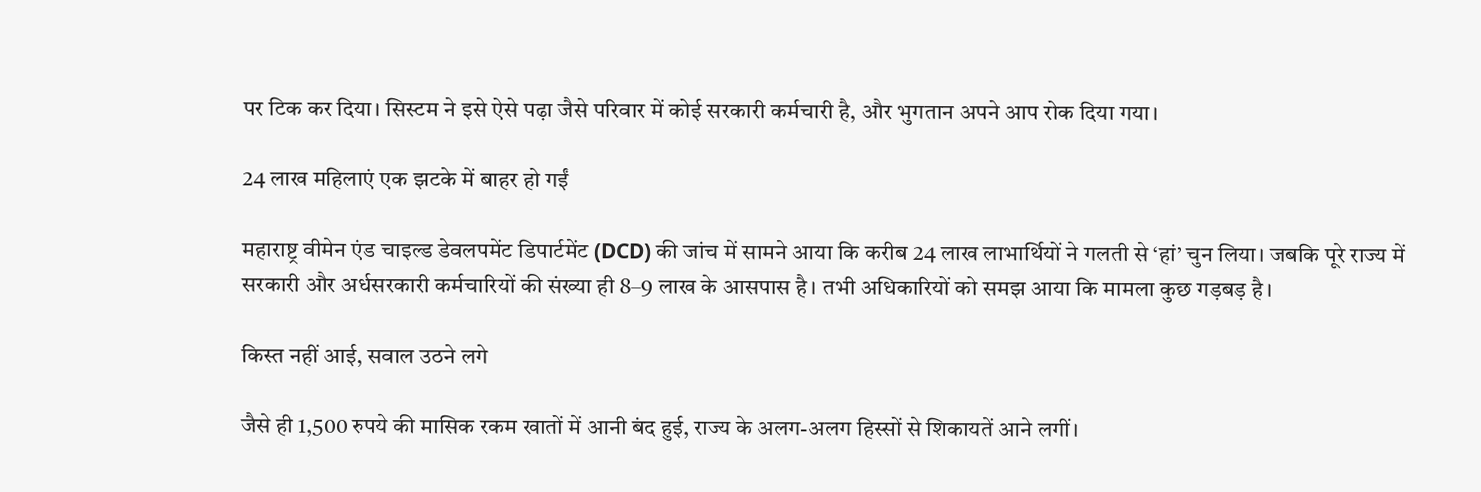पर टिक कर दिया। सिस्टम ने इसे ऐसे पढ़ा जैसे परिवार में कोई सरकारी कर्मचारी है, और भुगतान अपने आप रोक दिया गया।

24 लाख महिलाएं एक झटके में बाहर हो गईं

महाराष्ट्र वीमेन एंड चाइल्ड डेवलपमेंट डिपार्टमेंट (DCD) की जांच में सामने आया कि करीब 24 लाख लाभार्थियों ने गलती से ‘हां’ चुन लिया। जबकि पूरे राज्य में सरकारी और अर्धसरकारी कर्मचारियों की संख्या ही 8–9 लाख के आसपास है। तभी अधिकारियों को समझ आया कि मामला कुछ गड़बड़ है।

किस्त नहीं आई, सवाल उठने लगे

जैसे ही 1,500 रुपये की मासिक रकम खातों में आनी बंद हुई, राज्य के अलग-अलग हिस्सों से शिकायतें आने लगीं।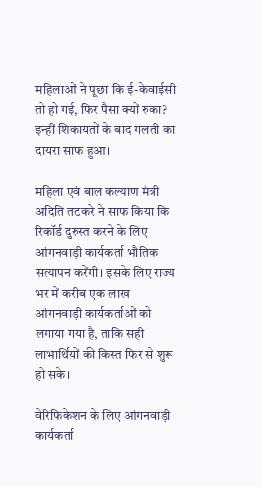महिलाओं ने पूछा कि ई-केवाईसी तो हो गई, फिर पैसा क्यों रुका? इन्हीं शिकायतों के बाद गलती का दायरा साफ हुआ।

महिला एवं बाल कल्याण मंत्री अदिति तटकरे ने साफ किया कि रिकॉर्ड दुरुस्त करने के लिए आंगनवाड़ी कार्यकर्ता भौतिक सत्यापन करेंगी। इसके लिए राज्य भर में करीब एक लाख आंगनवाड़ी कार्यकर्ताओं को लगाया गया है, ताकि सही लाभार्थियों की किस्त फिर से शुरू हो सके।

वेरिफिकेशन के लिए आंगनवाड़ी कार्यकर्ता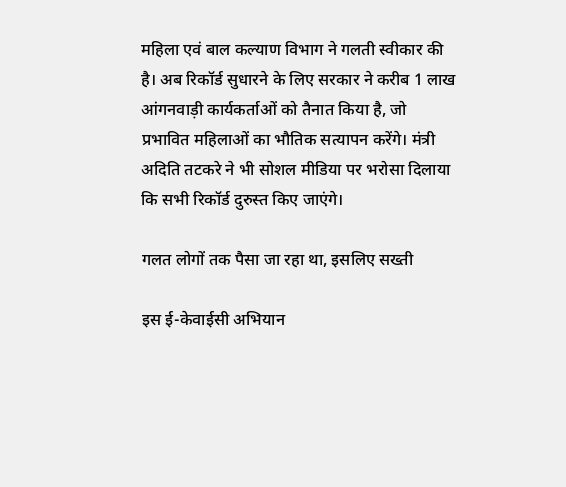महिला एवं बाल कल्याण विभाग ने गलती स्वीकार की है। अब रिकॉर्ड सुधारने के लिए सरकार ने करीब 1 लाख आंगनवाड़ी कार्यकर्ताओं को तैनात किया है, जो प्रभावित महिलाओं का भौतिक सत्यापन करेंगे। मंत्री अदिति तटकरे ने भी सोशल मीडिया पर भरोसा दिलाया कि सभी रिकॉर्ड दुरुस्त किए जाएंगे।

गलत लोगों तक पैसा जा रहा था, इसलिए सख्ती

इस ई-केवाईसी अभियान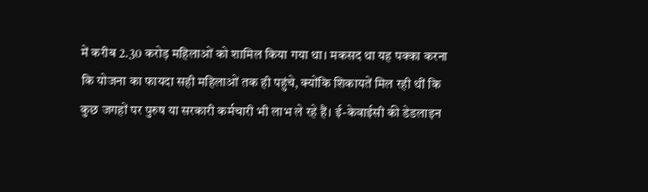में करीब 2.30 करोड़ महिलाओं को शामिल किया गया था। मकसद था यह पक्का करना कि योजना का फायदा सही महिलाओं तक ही पहुंचे, क्योंकि शिकायतें मिल रही थीं कि कुछ जगहों पर पुरुष या सरकारी कर्मचारी भी लाभ ले रहे हैं। ई-केवाईसी की डेडलाइन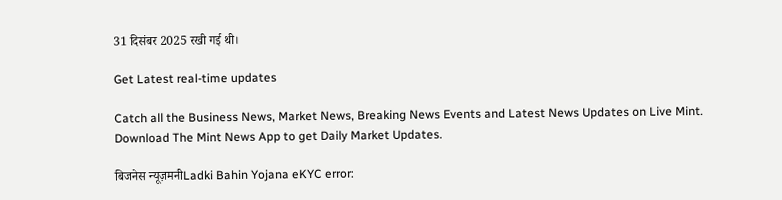31 दिसंबर 2025 रखी गई थी।

Get Latest real-time updates

Catch all the Business News, Market News, Breaking News Events and Latest News Updates on Live Mint. Download The Mint News App to get Daily Market Updates.

बिजनेस न्यूज़मनीLadki Bahin Yojana eKYC error: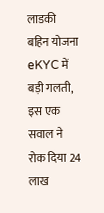लाडकी बहिन योजना eKYC में बड़ी गलती, इस एक सवाल ने रोक दिया 24 लाख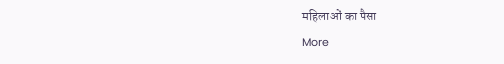महिलाओं का पैसा
More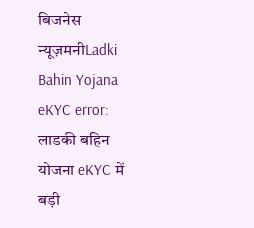बिजनेस न्यूज़मनीLadki Bahin Yojana eKYC error: लाडकी बहिन योजना eKYC में बड़ी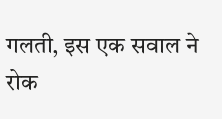गलती, इस एक सवाल ने रोक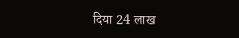दिया 24 लाख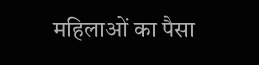महिलाओं का पैसा